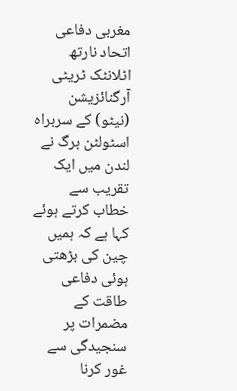مغربی دفاعی اتحاد نارتھ اٹلانٹک ٹریٹی آرگنائزیشن (نیٹو) کے سربراہ اسٹولٹن برگ نے لندن میں ایک تقریب سے خطاب کرتے ہوئے کہا ہے کہ ہمیں چین کی بڑھتی ہوئی دفاعی طاقت کے مضمرات پر سنجیدگی سے غور کرنا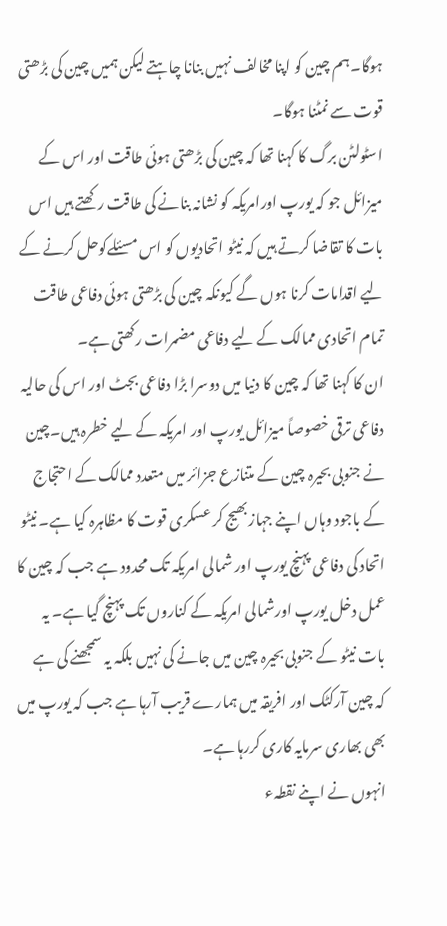ہوگا۔ہم چین کو اپنا مخالف نہیں بنانا چاہتے لیکن ہمیں چین کی بڑھتی قوت سے نمٹنا ہوگا۔
اسٹولٹن برگ کا کہنا تھا کہ چین کی بڑھتی ہوئی طاقت اور اس کے میزائل جو کہ یورپ اورامریکہ کو نشانہ بنانے کی طاقت رکھتے ہیں اس بات کا تقاضا کرتے ہیں کہ نیٹو اتحادیوں کو اس مسئلےکوحل کرنے کے لیے اقدامات کرنا ہوں گے کیونکہ چین کی بڑھتی ہوئی دفاعی طاقت تمام اتحادی ممالک کے لیے دفاعی مضمرات رکھتی ہے۔
ان کا کہنا تھا کہ چین کا دنیا میں دوسرا بڑا دفاعی بجٹ اور اس کی حالیہ دفاعی ترقی خصوصاً میزائل یورپ اور امریکہ کے لیے خطرہ ہیں۔چین نے جنوبی بحیرہ چین کے متنازع جزائر میں متعدد ممالک کے احتجاج کے باجود وہاں اپنے جہاز بھیج کر عسکری قوت کا مظاہرہ کیا ہے۔ نیٹو اتحاد کی دفاعی پہنچ یورپ اور شمالی امریکہ تک محدود ہے جب کہ چین کا عمل دخل یورپ اورشمالی امریکہ کے کناروں تک پہنچ گیا ہے۔ یہ بات نیٹو کے جنوبی بحیرہ چین میں جانے کی نہیں بلکہ یہ سمجھنے کی ہے کہ چین آرکٹک اور افریقہ میں ہمارے قریب آرہا ہے جب کہ یورپ میں بھی بھاری سرمایہ کاری کررہا ہے۔
انہوں نے اپنے نقطہء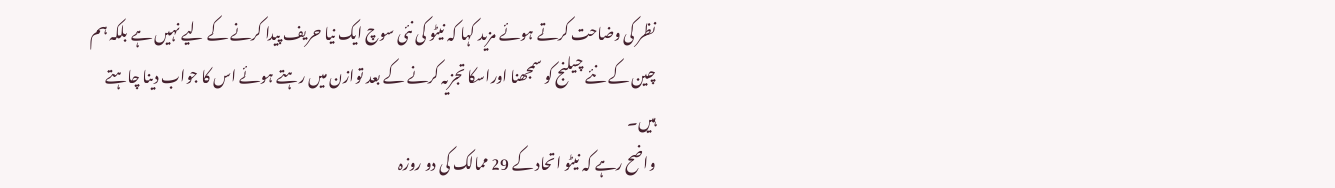نظر کی وضاحت کرتے ہوئے مزید کہا کہ نیٹو کی نئی سوچ ایک نیا حریف پیدا کرنے کے لیے نہیں ہے بلکہ ہم چین کے نئے چیلنج کو سمجھنا اوراسکا تجزیہ کرنے کے بعد توازن میں رہتے ہوئے اس کا جواب دینا چاہتے ہیں۔
واضح رہے کہ نیٹو اتحاد کے 29 ممالک کی دو روزہ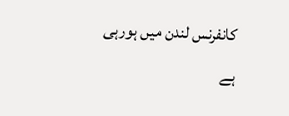کانفرنس لندن میں ہورہی ہے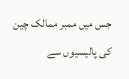جس میں ممبر ممالک چین کی پالیسیوں سے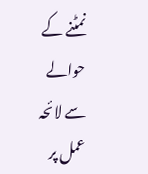نمٹنے کے حوالے سے لائحہ عمل پر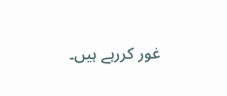غور کررہے ہیں۔